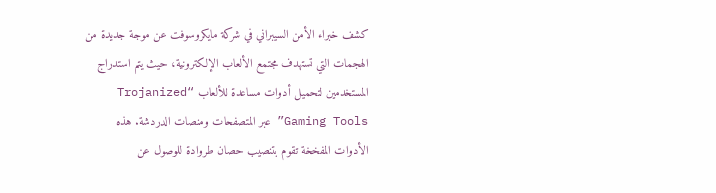كشف خبراء الأمن السيبراني في شركة مايكروسوفت عن موجة جديدة من الهجمات التي تستهدف مجتمع الألعاب الإلكترونية، حيث يتم استدراج المستخدمين لتحميل أدوات مساعدة للألعاب “Trojanized Gaming Tools” عبر المتصفحات ومنصات الدردشة. هذه الأدوات المفخخة تقوم بتنصيب حصان طروادة للوصول عن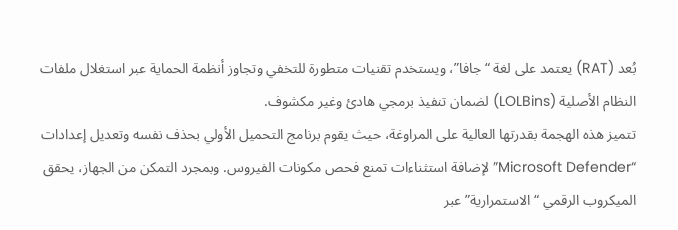بُعد (RAT) يعتمد على لغة “جافا”، ويستخدم تقنيات متطورة للتخفي وتجاوز أنظمة الحماية عبر استغلال ملفات النظام الأصلية (LOLBins) لضمان تنفيذ برمجي هادئ وغير مكشوف.
تتميز هذه الهجمة بقدرتها العالية على المراوغة، حيث يقوم برنامج التحميل الأولي بحذف نفسه وتعديل إعدادات “Microsoft Defender” لإضافة استثناءات تمنع فحص مكونات الفيروس. وبمجرد التمكن من الجهاز، يحقق الميكروب الرقمي “الاستمرارية” عبر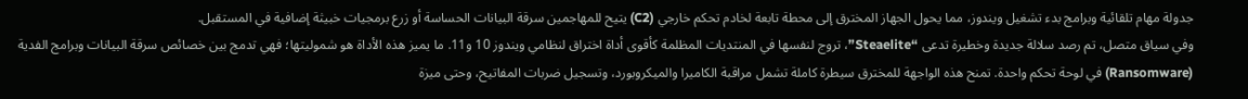جدولة مهام تلقائية وبرامج بدء تشغيل ويندوز، مما يحول الجهاز المخترق إلى محطة تابعة لخادم تحكم خارجي (C2) يتيح للمهاجمين سرقة البيانات الحساسة أو زرع برمجيات خبيثة إضافية في المستقبل.
وفي سياق متصل، تم رصد سلالة جديدة وخطيرة تدعى “Steaelite”، تروج لنفسها في المنتديات المظلمة كأقوى أداة اختراق لنظامي ويندوز 10 و11. ما يميز هذه الأداة هو شموليتها؛ فهي تدمج بين خصائص سرقة البيانات وبرامج الفدية (Ransomware) في لوحة تحكم واحدة. تمنح هذه الواجهة للمخترق سيطرة كاملة تشمل مراقبة الكاميرا والميكروبورد، وتسجيل ضربات المفاتيح، وحتى ميزة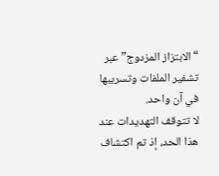“الابتزاز المزدوج” عبر تشفير الملفات وتسريبها في آن واحد.
لا تتوقف التهديدات عند هذا الحد، إذ تم اكتشاف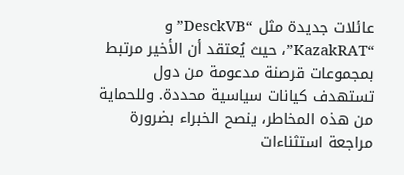عائلات جديدة مثل “DesckVB” و “KazakRAT”، حيث يُعتقد أن الأخير مرتبط بمجموعات قرصنة مدعومة من دول تستهدف كيانات سياسية محددة. وللحماية من هذه المخاطر، ينصح الخبراء بضرورة مراجعة استثناءات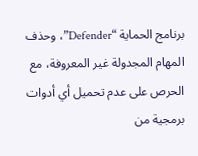برنامج الحماية “Defender”، وحذف المهام المجدولة غير المعروفة، مع الحرص على عدم تحميل أي أدوات برمجية من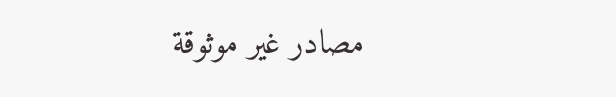مصادر غير موثوقة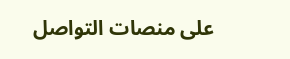على منصات التواصل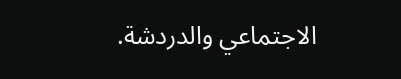الاجتماعي والدردشة.